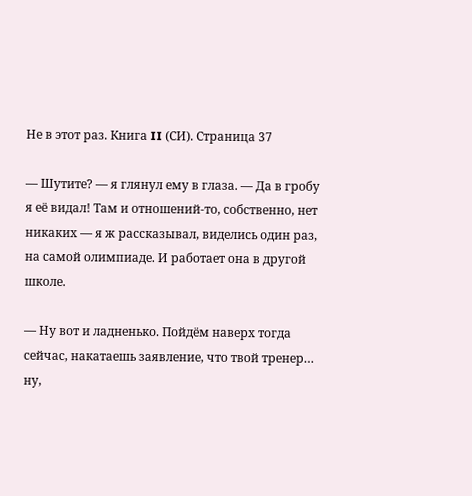Не в этот раз. Книга II (СИ). Страница 37

— Шутите? — я глянул ему в глаза. — Да в гробу я её видал! Там и отношений-то, собственно, нет никаких — я ж рассказывал, виделись один раз, на самой олимпиаде. И работает она в другой школе.

— Ну вот и ладненько. Пойдём наверх тогда сейчас, накатаешь заявление, что твой тренер… ну,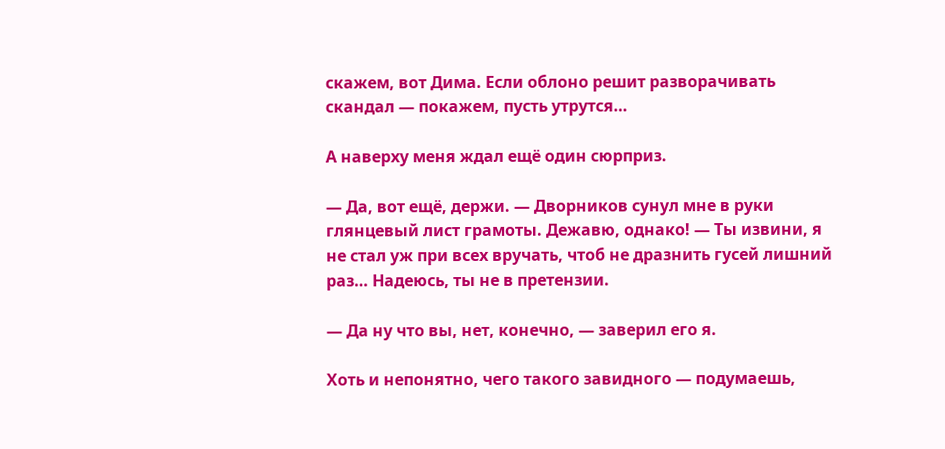скажем, вот Дима. Если облоно решит разворачивать скандал — покажем, пусть утрутся…

А наверху меня ждал ещё один сюрприз.

— Да, вот ещё, держи. — Дворников сунул мне в руки глянцевый лист грамоты. Дежавю, однако! — Ты извини, я не стал уж при всех вручать, чтоб не дразнить гусей лишний раз… Надеюсь, ты не в претензии.

— Да ну что вы, нет, конечно, — заверил его я.

Хоть и непонятно, чего такого завидного — подумаешь,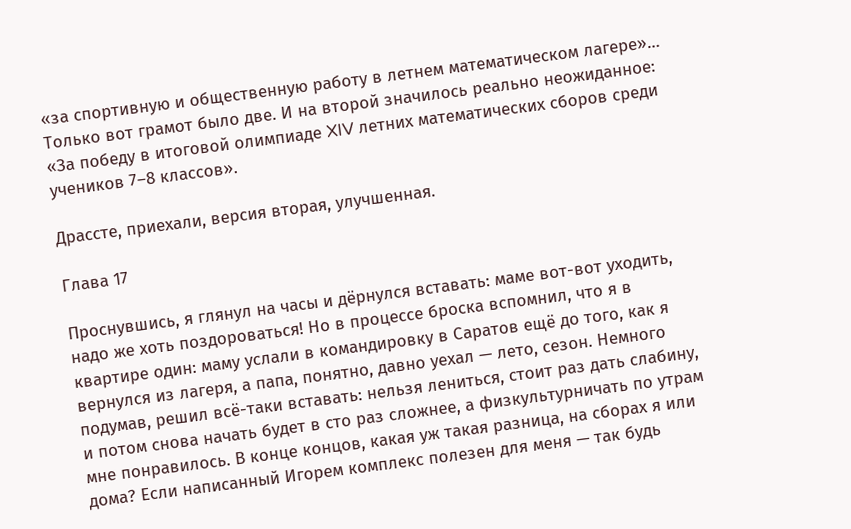«за спортивную и общественную работу в летнем математическом лагере»… Только вот грамот было две. И на второй значилось реально неожиданное: «За победу в итоговой олимпиаде XIV летних математических сборов среди учеников 7–8 классов».

Драссте, приехали, версия вторая, улучшенная.

Глава 17

Проснувшись, я глянул на часы и дёрнулся вставать: маме вот-вот уходить, надо же хоть поздороваться! Но в процессе броска вспомнил, что я в квартире один: маму услали в командировку в Саратов ещё до того, как я вернулся из лагеря, а папа, понятно, давно уехал — лето, сезон. Немного подумав, решил всё-таки вставать: нельзя лениться, стоит раз дать слабину, и потом снова начать будет в сто раз сложнее, а физкультурничать по утрам мне понравилось. В конце концов, какая уж такая разница, на сборах я или дома? Если написанный Игорем комплекс полезен для меня — так будь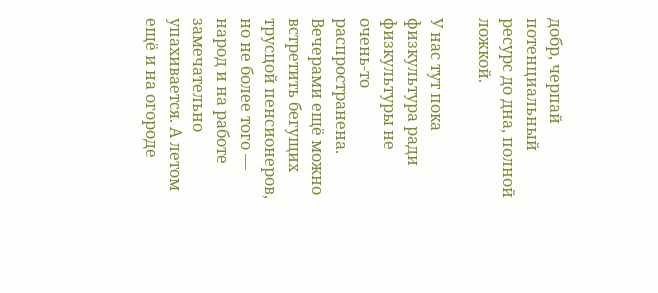добр, черпай потенциальный ресурс до дна, полной ложкой.

У нас тут пока физкультура ради физкультуры не очень-то распространена. Вечерами ещё можно встретить бегущих трусцой пенсионеров, но не более того — народ и на работе замечательно упахивается. А летом ещё и на огороде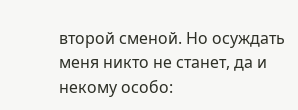второй сменой. Но осуждать меня никто не станет, да и некому особо: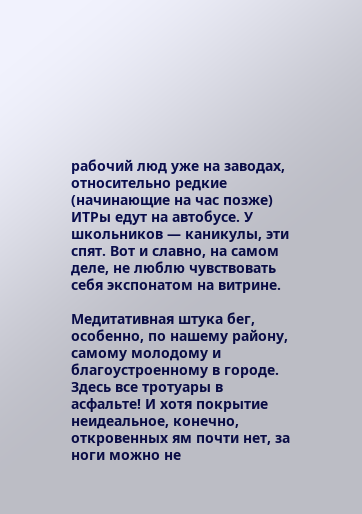рабочий люд уже на заводах, относительно редкие (начинающие на час позже) ИТРы едут на автобусе. У школьников — каникулы, эти спят. Вот и славно, на самом деле, не люблю чувствовать себя экспонатом на витрине.

Медитативная штука бег, особенно, по нашему району, самому молодому и благоустроенному в городе. Здесь все тротуары в асфальте! И хотя покрытие неидеальное, конечно, откровенных ям почти нет, за ноги можно не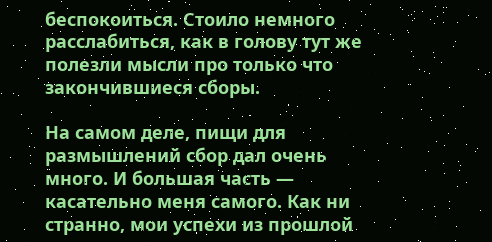беспокоиться. Стоило немного расслабиться, как в голову тут же полезли мысли про только что закончившиеся сборы.

На самом деле, пищи для размышлений сбор дал очень много. И большая часть — касательно меня самого. Как ни странно, мои успехи из прошлой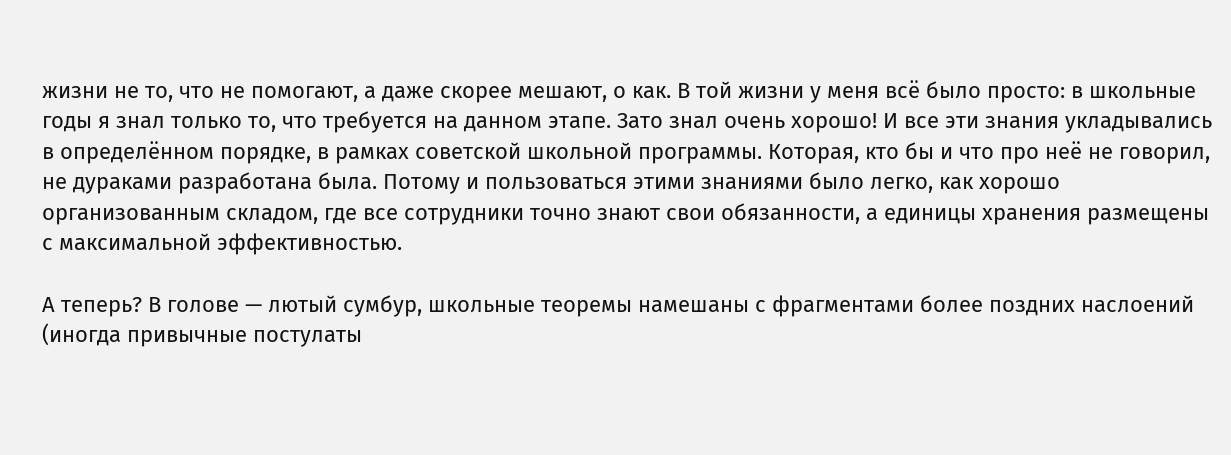жизни не то, что не помогают, а даже скорее мешают, о как. В той жизни у меня всё было просто: в школьные годы я знал только то, что требуется на данном этапе. Зато знал очень хорошо! И все эти знания укладывались в определённом порядке, в рамках советской школьной программы. Которая, кто бы и что про неё не говорил, не дураками разработана была. Потому и пользоваться этими знаниями было легко, как хорошо организованным складом, где все сотрудники точно знают свои обязанности, а единицы хранения размещены с максимальной эффективностью.

А теперь? В голове — лютый сумбур, школьные теоремы намешаны с фрагментами более поздних наслоений (иногда привычные постулаты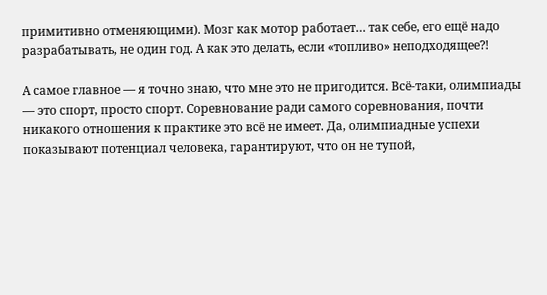примитивно отменяющими). Мозг как мотор работает… так себе, его ещё надо разрабатывать, не один год. А как это делать, если «топливо» неподходящее⁈

А самое главное — я точно знаю, что мне это не пригодится. Всё-таки, олимпиады — это спорт, просто спорт. Соревнование ради самого соревнования, почти никакого отношения к практике это всё не имеет. Да, олимпиадные успехи показывают потенциал человека, гарантируют, что он не тупой,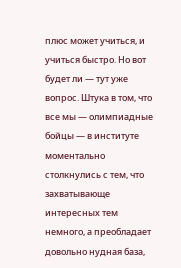плюс может учиться, и учиться быстро. Но вот будет ли — тут уже вопрос. Штука в том, что все мы — олимпиадные бойцы — в институте моментально столкнулись с тем, что захватывающе интересных тем немного, а преобладает довольно нудная база,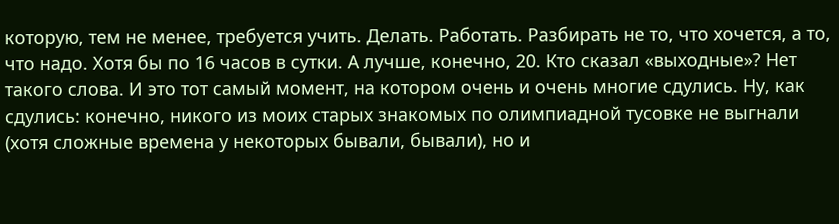которую, тем не менее, требуется учить. Делать. Работать. Разбирать не то, что хочется, а то, что надо. Хотя бы по 16 часов в сутки. А лучше, конечно, 20. Кто сказал «выходные»? Нет такого слова. И это тот самый момент, на котором очень и очень многие сдулись. Ну, как сдулись: конечно, никого из моих старых знакомых по олимпиадной тусовке не выгнали (хотя сложные времена у некоторых бывали, бывали), но и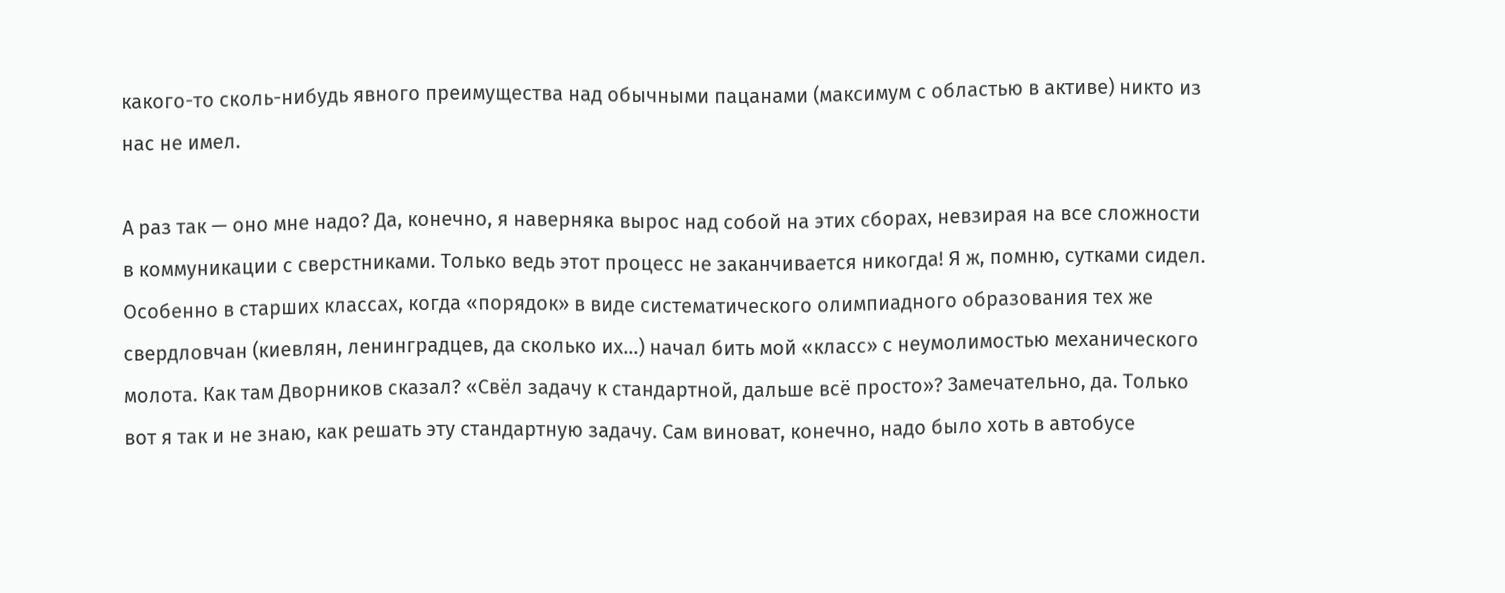какого-то сколь-нибудь явного преимущества над обычными пацанами (максимум с областью в активе) никто из нас не имел.

А раз так — оно мне надо? Да, конечно, я наверняка вырос над собой на этих сборах, невзирая на все сложности в коммуникации с сверстниками. Только ведь этот процесс не заканчивается никогда! Я ж, помню, сутками сидел. Особенно в старших классах, когда «порядок» в виде систематического олимпиадного образования тех же свердловчан (киевлян, ленинградцев, да сколько их…) начал бить мой «класс» с неумолимостью механического молота. Как там Дворников сказал? «Свёл задачу к стандартной, дальше всё просто»? Замечательно, да. Только вот я так и не знаю, как решать эту стандартную задачу. Сам виноват, конечно, надо было хоть в автобусе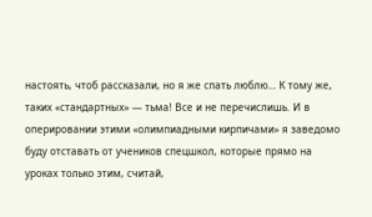настоять, чтоб рассказали, но я же спать люблю… К тому же, таких «стандартных» — тьма! Все и не перечислишь. И в оперировании этими «олимпиадными кирпичами» я заведомо буду отставать от учеников спецшкол, которые прямо на уроках только этим, считай,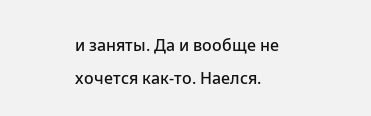и заняты. Да и вообще не хочется как-то. Наелся.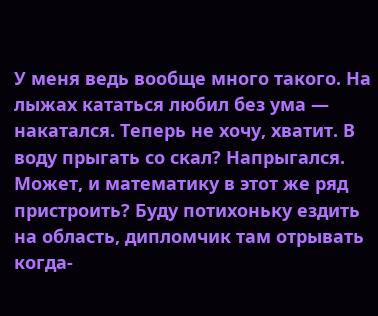У меня ведь вообще много такого. На лыжах кататься любил без ума — накатался. Теперь не хочу, хватит. В воду прыгать со скал? Напрыгался. Может, и математику в этот же ряд пристроить? Буду потихоньку ездить на область, дипломчик там отрывать когда-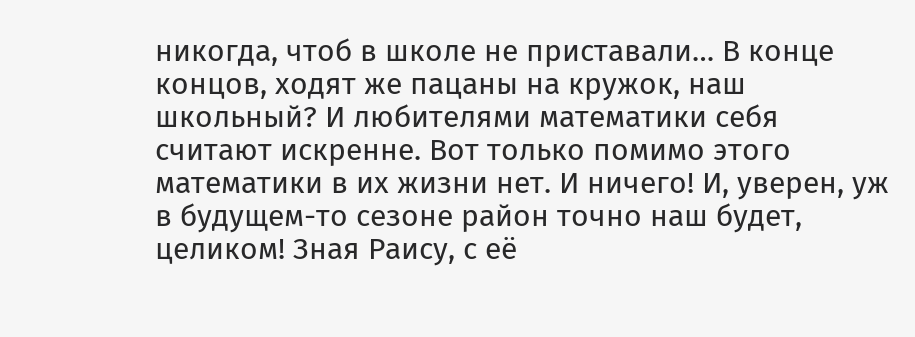никогда, чтоб в школе не приставали… В конце концов, ходят же пацаны на кружок, наш школьный? И любителями математики себя считают искренне. Вот только помимо этого математики в их жизни нет. И ничего! И, уверен, уж в будущем-то сезоне район точно наш будет, целиком! Зная Раису, с её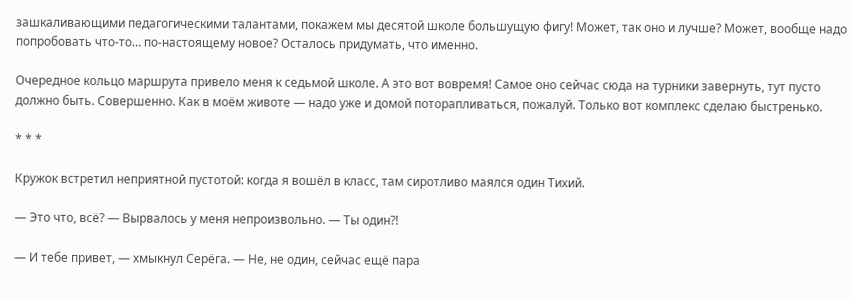зашкаливающими педагогическими талантами, покажем мы десятой школе большущую фигу! Может, так оно и лучше? Может, вообще надо попробовать что-то… по-настоящему новое? Осталось придумать, что именно.

Очередное кольцо маршрута привело меня к седьмой школе. А это вот вовремя! Самое оно сейчас сюда на турники завернуть, тут пусто должно быть. Совершенно. Как в моём животе — надо уже и домой поторапливаться, пожалуй. Только вот комплекс сделаю быстренько.

* * *

Кружок встретил неприятной пустотой: когда я вошёл в класс, там сиротливо маялся один Тихий.

— Это что, всё? — Вырвалось у меня непроизвольно. — Ты один⁈

— И тебе привет, — хмыкнул Серёга. — Не, не один, сейчас ещё пара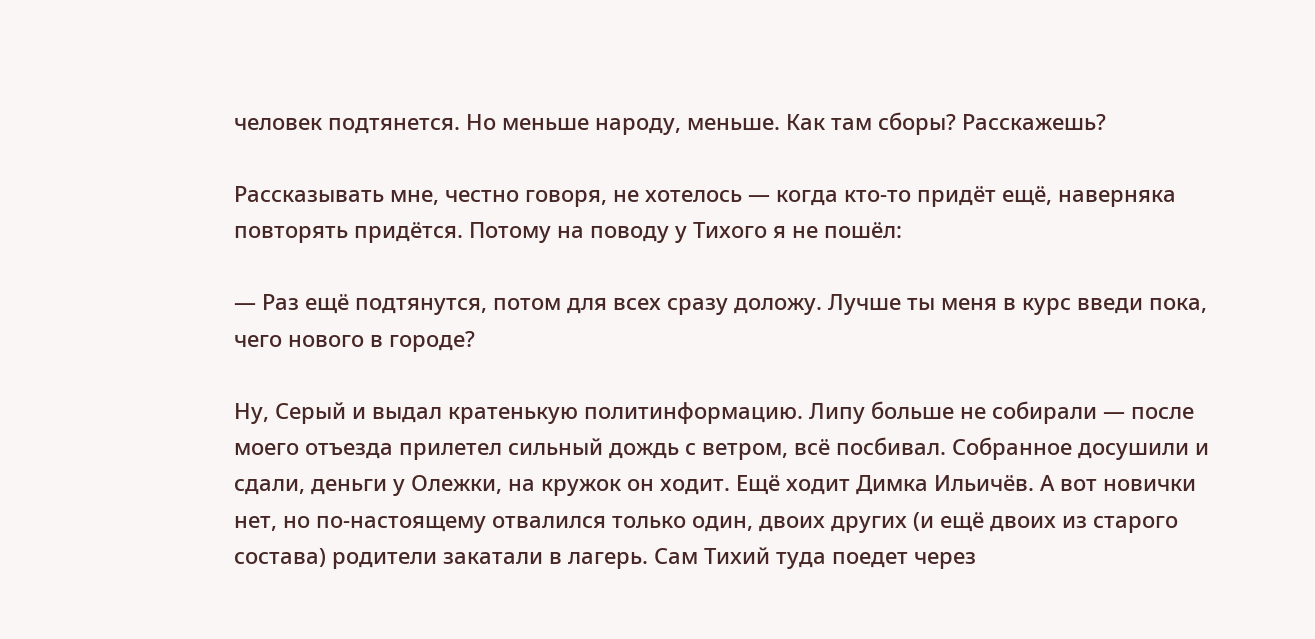человек подтянется. Но меньше народу, меньше. Как там сборы? Расскажешь?

Рассказывать мне, честно говоря, не хотелось — когда кто-то придёт ещё, наверняка повторять придётся. Потому на поводу у Тихого я не пошёл:

— Раз ещё подтянутся, потом для всех сразу доложу. Лучше ты меня в курс введи пока, чего нового в городе?

Ну, Серый и выдал кратенькую политинформацию. Липу больше не собирали — после моего отъезда прилетел сильный дождь с ветром, всё посбивал. Собранное досушили и сдали, деньги у Олежки, на кружок он ходит. Ещё ходит Димка Ильичёв. А вот новички нет, но по-настоящему отвалился только один, двоих других (и ещё двоих из старого состава) родители закатали в лагерь. Сам Тихий туда поедет через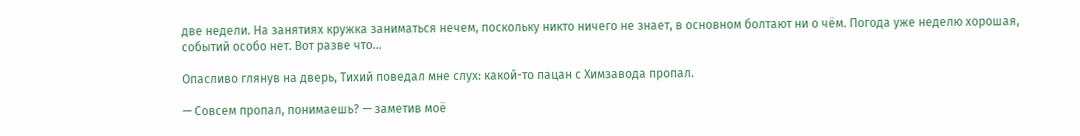две недели. На занятиях кружка заниматься нечем, поскольку никто ничего не знает, в основном болтают ни о чём. Погода уже неделю хорошая, событий особо нет. Вот разве что…

Опасливо глянув на дверь, Тихий поведал мне слух: какой-то пацан с Химзавода пропал.

— Совсем пропал, понимаешь? — заметив моё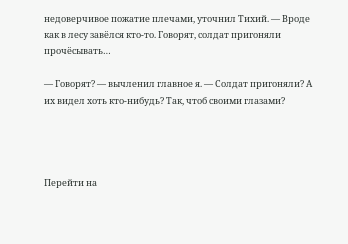недоверчивое пожатие плечами, уточнил Тихий. — Вроде как в лесу завёлся кто-то. Говорят, солдат пригоняли прочёсывать…

— Говорят? — вычленил главное я. — Солдат пригоняли? А их видел хоть кто-нибудь? Так, чтоб своими глазами?




Перейти на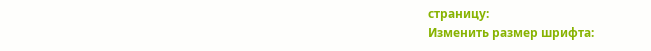страницу:
Изменить размер шрифта: